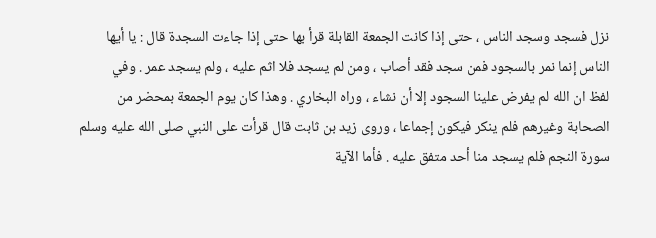نزل فسجد وسجد الناس ، حتى إذا كانت الجمعة القابلة قرأ بها حتى إذا جاءت السجدة قال : يا أيها
الناس إنما نمر بالسجود فمن سجد فقد أصاب ، ومن لم يسجد فلا اثم عليه ، ولم يسجد عمر . وفي
لفظ ان الله لم يفرض علينا السجود إلا أن نشاء ، وراه البخاري . وهذا كان يوم الجمعة بمحضر من
الصحابة وغيرهم فلم ينكر فيكون إجماعا ، وروى زيد بن ثابت قال قرأت على النبي صلى الله عليه وسلم
سورة النجم فلم يسجد منا أحد متفق عليه . فأما الآية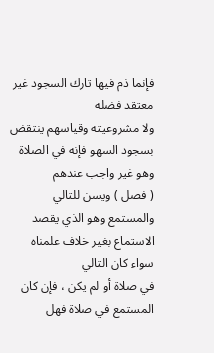فإنما ذم فيها تارك السجود غير معتقد فضله
ولا مشروعيته وقياسهم ينتقض بسجود السهو فإنه في الصلاة وهو غير واجب عندهم
( فصل ) ويسن للتالي والمستمع وهو الذي يقصد الاستماع بغير خلاف علمناه سواء كان التالي
في صلاة أو لم يكن ، فإن كان المستمع في صلاة فهل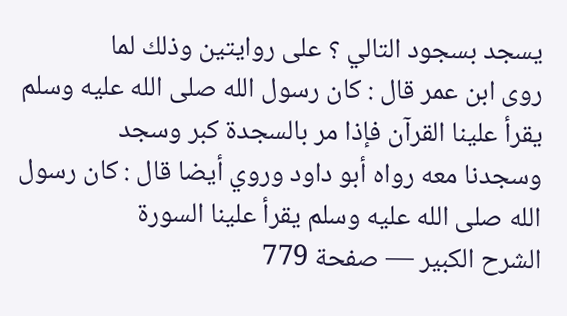يسجد بسجود التالي ؟ على روايتين وذلك لما
روى ابن عمر قال : كان رسول الله صلى الله عليه وسلم يقرأ علينا القرآن فإذا مر بالسجدة كبر وسجد
وسجدنا معه رواه أبو داود وروي أيضا قال : كان رسول الله صلى الله عليه وسلم يقرأ علينا السورة
الشرح الكبير — صفحة 779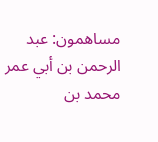مساهمون: عبد الرحمن بن أبي عمر محمد بن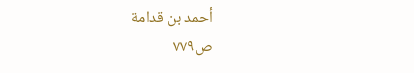أحمد بن قدامة
ص٧٧٩